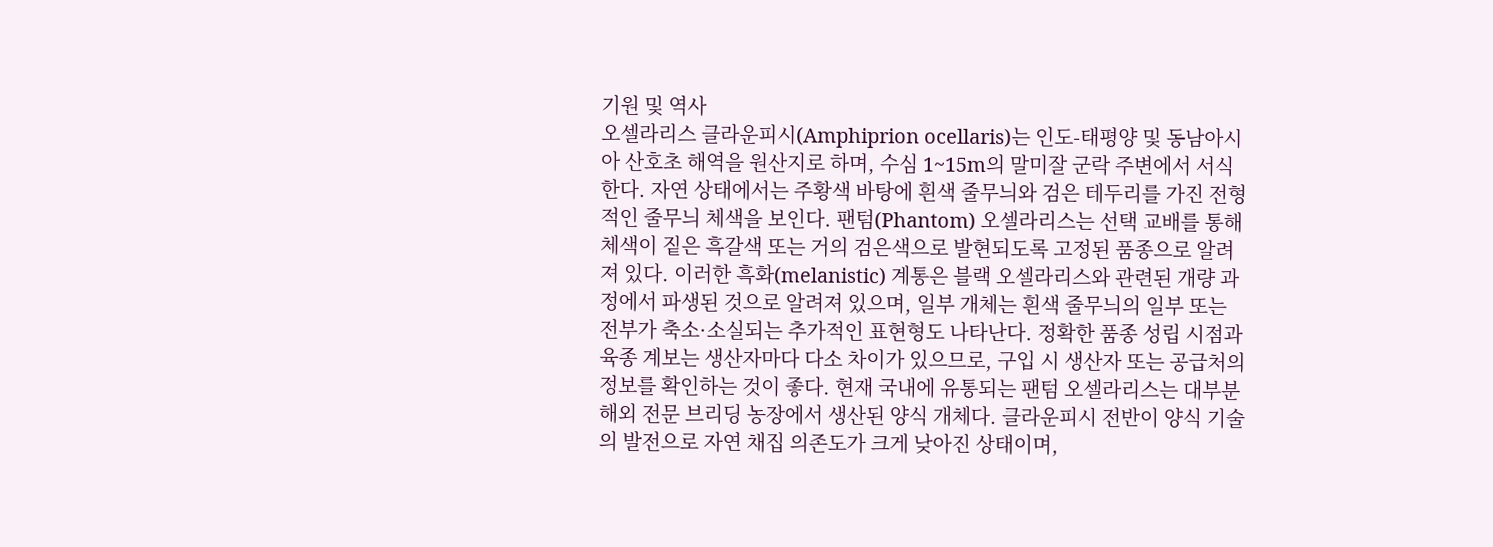기원 및 역사
오셀라리스 클라운피시(Amphiprion ocellaris)는 인도-태평양 및 동남아시아 산호초 해역을 원산지로 하며, 수심 1~15m의 말미잘 군락 주변에서 서식한다. 자연 상태에서는 주황색 바탕에 흰색 줄무늬와 검은 테두리를 가진 전형적인 줄무늬 체색을 보인다. 팬텀(Phantom) 오셀라리스는 선택 교배를 통해 체색이 짙은 흑갈색 또는 거의 검은색으로 발현되도록 고정된 품종으로 알려져 있다. 이러한 흑화(melanistic) 계통은 블랙 오셀라리스와 관련된 개량 과정에서 파생된 것으로 알려져 있으며, 일부 개체는 흰색 줄무늬의 일부 또는 전부가 축소·소실되는 추가적인 표현형도 나타난다. 정확한 품종 성립 시점과 육종 계보는 생산자마다 다소 차이가 있으므로, 구입 시 생산자 또는 공급처의 정보를 확인하는 것이 좋다. 현재 국내에 유통되는 팬텀 오셀라리스는 대부분 해외 전문 브리딩 농장에서 생산된 양식 개체다. 클라운피시 전반이 양식 기술의 발전으로 자연 채집 의존도가 크게 낮아진 상태이며,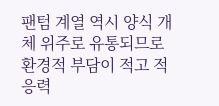팬텀 계열 역시 양식 개체 위주로 유통되므로 환경적 부담이 적고 적응력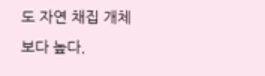도 자연 채집 개체보다 높다.